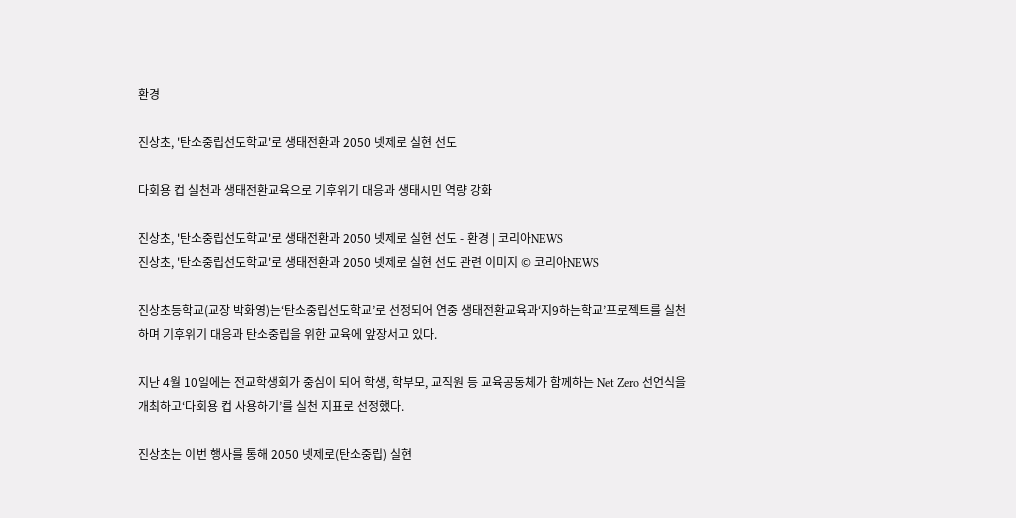환경

진상초, '탄소중립선도학교'로 생태전환과 2050 넷제로 실현 선도

다회용 컵 실천과 생태전환교육으로 기후위기 대응과 생태시민 역량 강화

진상초, '탄소중립선도학교'로 생태전환과 2050 넷제로 실현 선도 - 환경 | 코리아NEWS
진상초, '탄소중립선도학교'로 생태전환과 2050 넷제로 실현 선도 관련 이미지 © 코리아NEWS

진상초등학교(교장 박화영)는‘탄소중립선도학교’로 선정되어 연중 생태전환교육과‘지9하는학교’프로젝트를 실천하며 기후위기 대응과 탄소중립을 위한 교육에 앞장서고 있다.

지난 4월 10일에는 전교학생회가 중심이 되어 학생, 학부모, 교직원 등 교육공동체가 함께하는 Net Zero 선언식을 개최하고‘다회용 컵 사용하기’를 실천 지표로 선정했다.

진상초는 이번 행사를 통해 2050 넷제로(탄소중립) 실현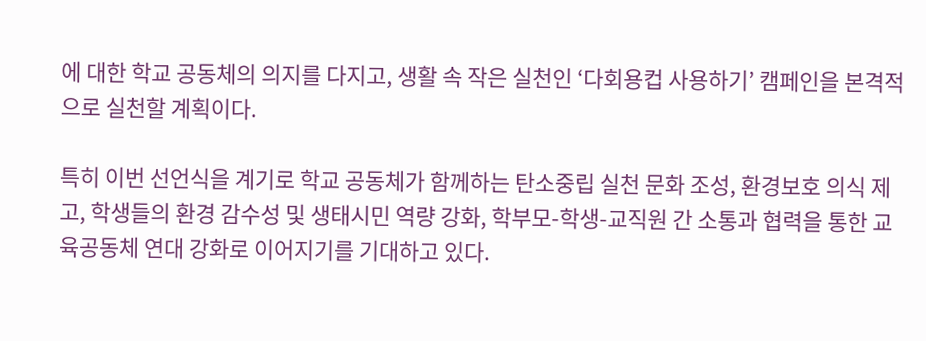에 대한 학교 공동체의 의지를 다지고, 생활 속 작은 실천인 ‘다회용컵 사용하기’ 캠페인을 본격적으로 실천할 계획이다.

특히 이번 선언식을 계기로 학교 공동체가 함께하는 탄소중립 실천 문화 조성, 환경보호 의식 제고, 학생들의 환경 감수성 및 생태시민 역량 강화, 학부모-학생-교직원 간 소통과 협력을 통한 교육공동체 연대 강화로 이어지기를 기대하고 있다.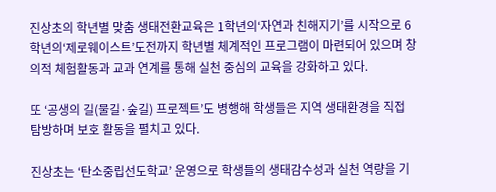진상초의 학년별 맞춤 생태전환교육은 1학년의‘자연과 친해지기’를 시작으로 6학년의‘제로웨이스트’도전까지 학년별 체계적인 프로그램이 마련되어 있으며 창의적 체험활동과 교과 연계를 통해 실천 중심의 교육을 강화하고 있다.

또 ‘공생의 길(물길·숲길) 프로젝트’도 병행해 학생들은 지역 생태환경을 직접 탐방하며 보호 활동을 펼치고 있다.

진상초는 ‘탄소중립선도학교’ 운영으로 학생들의 생태감수성과 실천 역량을 기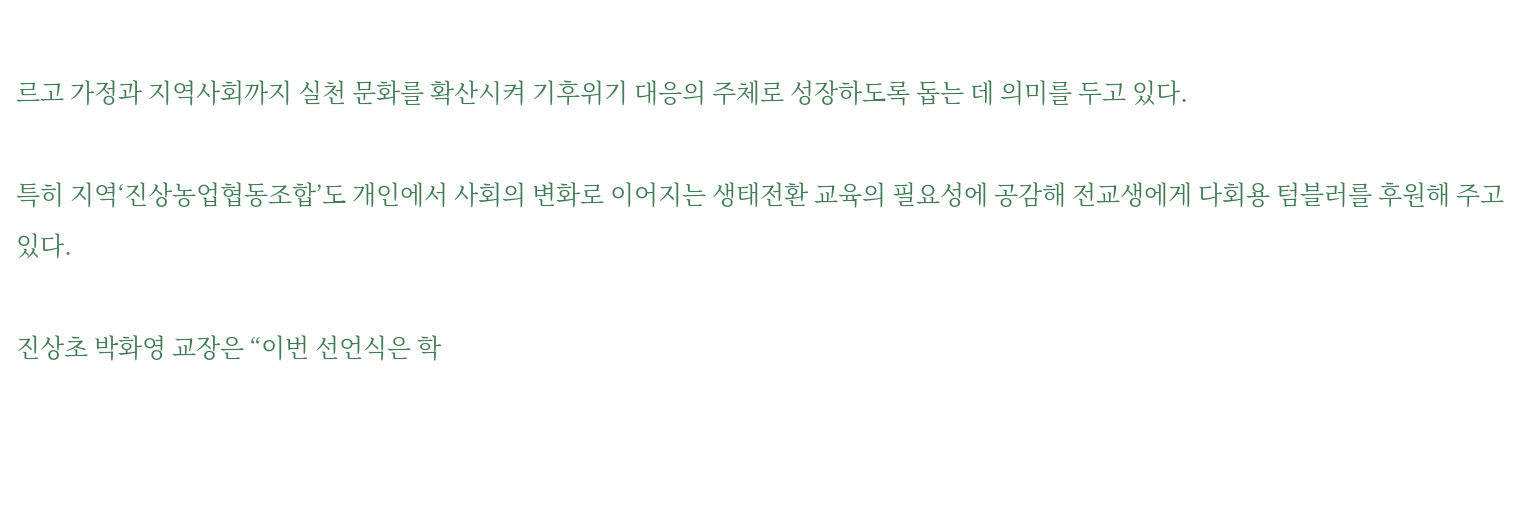르고 가정과 지역사회까지 실천 문화를 확산시켜 기후위기 대응의 주체로 성장하도록 돕는 데 의미를 두고 있다.

특히 지역‘진상농업협동조합’도 개인에서 사회의 변화로 이어지는 생태전환 교육의 필요성에 공감해 전교생에게 다회용 텀블러를 후원해 주고 있다.

진상초 박화영 교장은 “이번 선언식은 학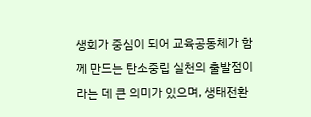생회가 중심이 되어 교육공동체가 함께 만드는 탄소중립 실천의 출발점이라는 데 큰 의미가 있으며, 생태전환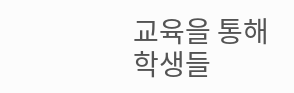교육을 통해 학생들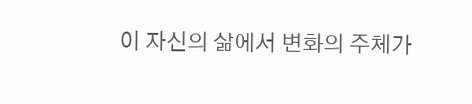이 자신의 삶에서 변화의 주체가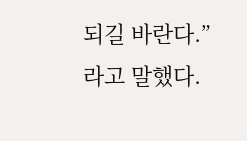되길 바란다.”라고 말했다.